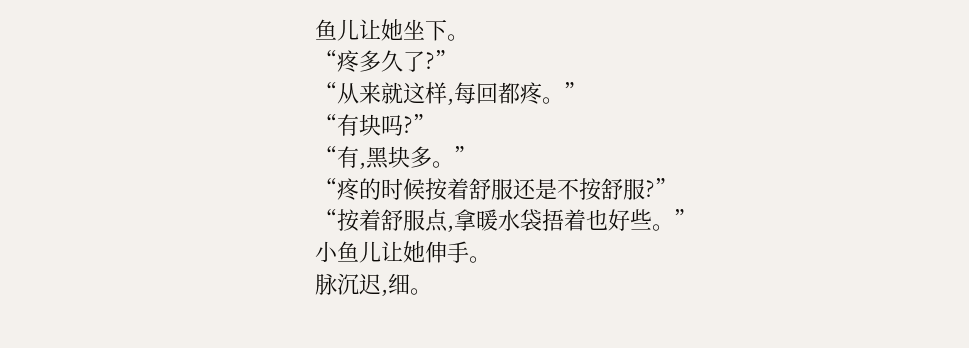鱼儿让她坐下。
“疼多久了?”
“从来就这样,每回都疼。”
“有块吗?”
“有,黑块多。”
“疼的时候按着舒服还是不按舒服?”
“按着舒服点,拿暖水袋捂着也好些。”
小鱼儿让她伸手。
脉沉迟,细。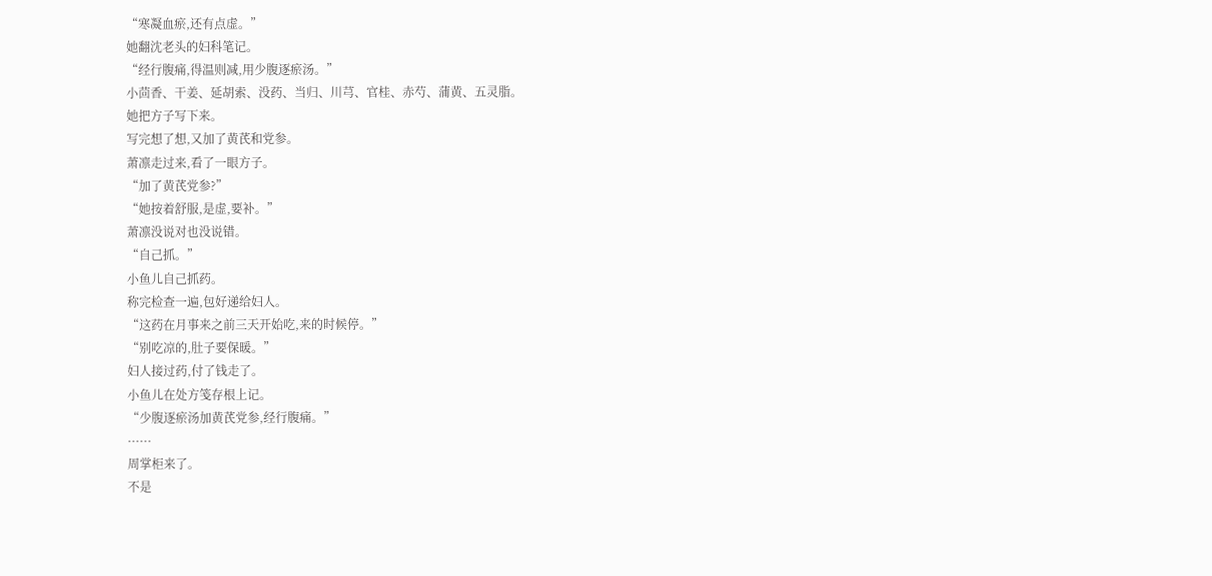“寒凝血瘀,还有点虚。”
她翻沈老头的妇科笔记。
“经行腹痛,得温则减,用少腹逐瘀汤。”
小茴香、干姜、延胡索、没药、当归、川芎、官桂、赤芍、蒲黄、五灵脂。
她把方子写下来。
写完想了想,又加了黄芪和党参。
萧凛走过来,看了一眼方子。
“加了黄芪党参?”
“她按着舒服,是虚,要补。”
萧凛没说对也没说错。
“自己抓。”
小鱼儿自己抓药。
称完检查一遍,包好递给妇人。
“这药在月事来之前三天开始吃,来的时候停。”
“别吃凉的,肚子要保暖。”
妇人接过药,付了钱走了。
小鱼儿在处方笺存根上记。
“少腹逐瘀汤加黄芪党参,经行腹痛。”
······
周掌柜来了。
不是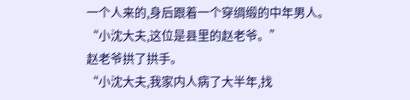一个人来的,身后跟着一个穿绸缎的中年男人。
“小沈大夫,这位是县里的赵老爷。”
赵老爷拱了拱手。
“小沈大夫,我家内人病了大半年,找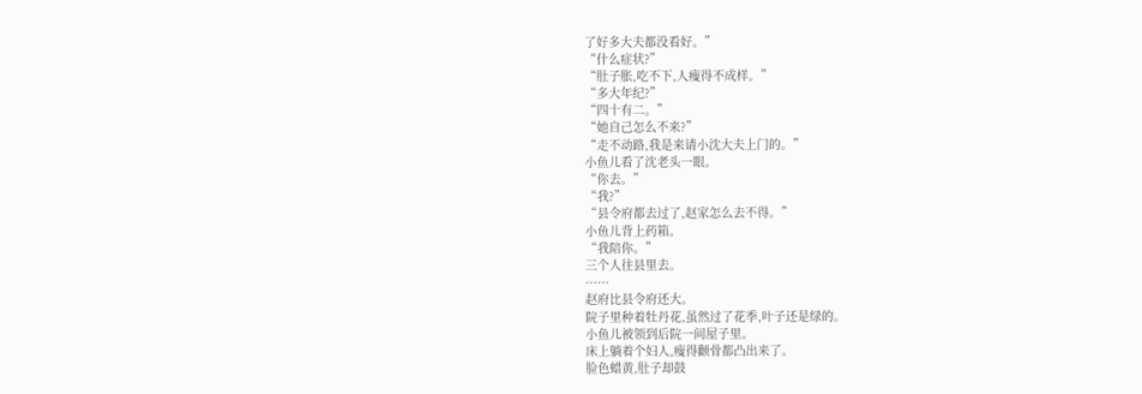了好多大夫都没看好。”
“什么症状?”
“肚子胀,吃不下,人瘦得不成样。”
“多大年纪?”
“四十有二。”
“她自己怎么不来?”
“走不动路,我是来请小沈大夫上门的。”
小鱼儿看了沈老头一眼。
“你去。”
“我?”
“县令府都去过了,赵家怎么去不得。”
小鱼儿背上药箱。
“我陪你。”
三个人往县里去。
······
赵府比县令府还大。
院子里种着牡丹花,虽然过了花季,叶子还是绿的。
小鱼儿被领到后院一间屋子里。
床上躺着个妇人,瘦得颧骨都凸出来了。
脸色蜡黄,肚子却鼓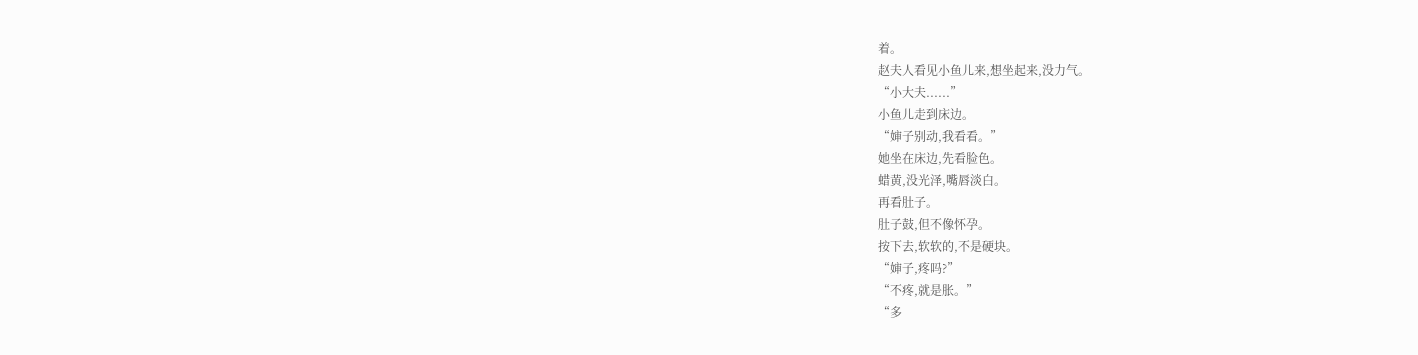着。
赵夫人看见小鱼儿来,想坐起来,没力气。
“小大夫......”
小鱼儿走到床边。
“婶子别动,我看看。”
她坐在床边,先看脸色。
蜡黄,没光泽,嘴唇淡白。
再看肚子。
肚子鼓,但不像怀孕。
按下去,软软的,不是硬块。
“婶子,疼吗?”
“不疼,就是胀。”
“多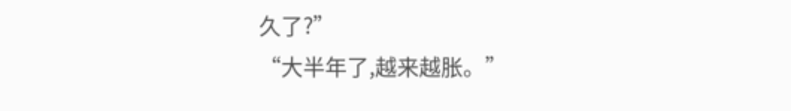久了?”
“大半年了,越来越胀。”